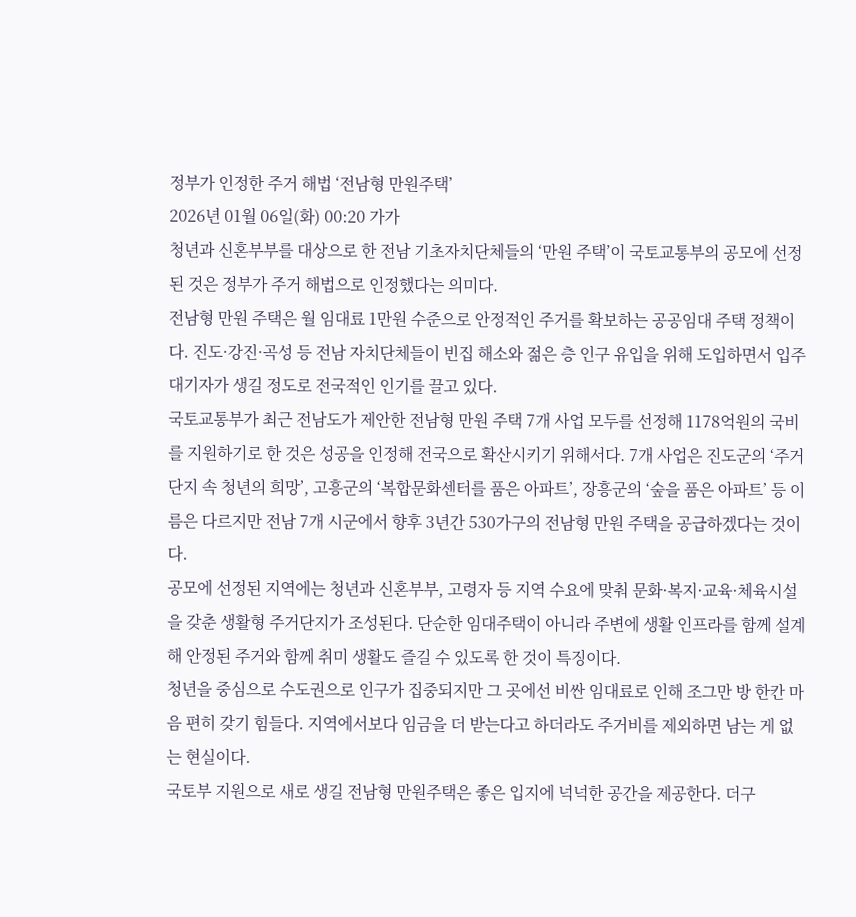정부가 인정한 주거 해법 ‘전남형 만원주택’
2026년 01월 06일(화) 00:20 가가
청년과 신혼부부를 대상으로 한 전남 기초자치단체들의 ‘만원 주택’이 국토교통부의 공모에 선정된 것은 정부가 주거 해법으로 인정했다는 의미다.
전남형 만원 주택은 월 임대료 1만원 수준으로 안정적인 주거를 확보하는 공공임대 주택 정책이다. 진도·강진·곡성 등 전남 자치단체들이 빈집 해소와 젊은 층 인구 유입을 위해 도입하면서 입주 대기자가 생길 정도로 전국적인 인기를 끌고 있다.
국토교통부가 최근 전남도가 제안한 전남형 만원 주택 7개 사업 모두를 선정해 1178억원의 국비를 지원하기로 한 것은 성공을 인정해 전국으로 확산시키기 위해서다. 7개 사업은 진도군의 ‘주거단지 속 청년의 희망’, 고흥군의 ‘복합문화센터를 품은 아파트’, 장흥군의 ‘숲을 품은 아파트’ 등 이름은 다르지만 전남 7개 시군에서 향후 3년간 530가구의 전남형 만원 주택을 공급하겠다는 것이다.
공모에 선정된 지역에는 청년과 신혼부부, 고령자 등 지역 수요에 맞춰 문화·복지·교육·체육시설을 갖춘 생활형 주거단지가 조성된다. 단순한 임대주택이 아니라 주변에 생활 인프라를 함께 설계해 안정된 주거와 함께 취미 생활도 즐길 수 있도록 한 것이 특징이다.
청년을 중심으로 수도권으로 인구가 집중되지만 그 곳에선 비싼 임대료로 인해 조그만 방 한칸 마음 편히 갖기 힘들다. 지역에서보다 임금을 더 받는다고 하더라도 주거비를 제외하면 남는 게 없는 현실이다.
국토부 지원으로 새로 생길 전남형 만원주택은 좋은 입지에 넉넉한 공간을 제공한다. 더구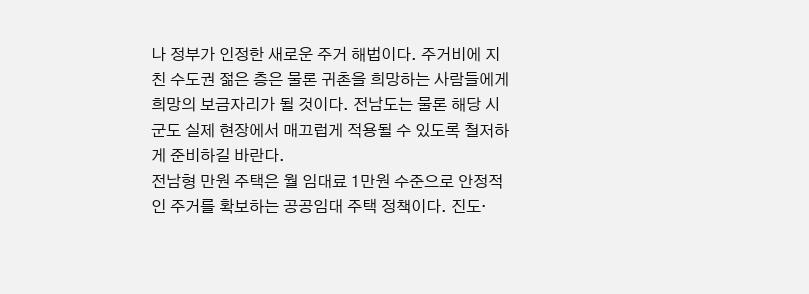나 정부가 인정한 새로운 주거 해법이다. 주거비에 지친 수도권 젊은 층은 물론 귀촌을 희망하는 사람들에게 희망의 보금자리가 될 것이다. 전남도는 물론 해당 시군도 실제 현장에서 매끄럽게 적용될 수 있도록 철저하게 준비하길 바란다.
전남형 만원 주택은 월 임대료 1만원 수준으로 안정적인 주거를 확보하는 공공임대 주택 정책이다. 진도·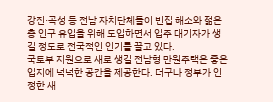강진·곡성 등 전남 자치단체들이 빈집 해소와 젊은 층 인구 유입을 위해 도입하면서 입주 대기자가 생길 정도로 전국적인 인기를 끌고 있다.
국토부 지원으로 새로 생길 전남형 만원주택은 좋은 입지에 넉넉한 공간을 제공한다. 더구나 정부가 인정한 새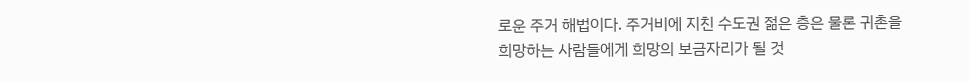로운 주거 해법이다. 주거비에 지친 수도권 젊은 층은 물론 귀촌을 희망하는 사람들에게 희망의 보금자리가 될 것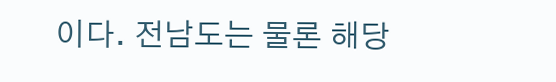이다. 전남도는 물론 해당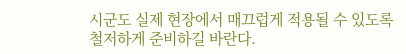시군도 실제 현장에서 매끄럽게 적용될 수 있도록 철저하게 준비하길 바란다.